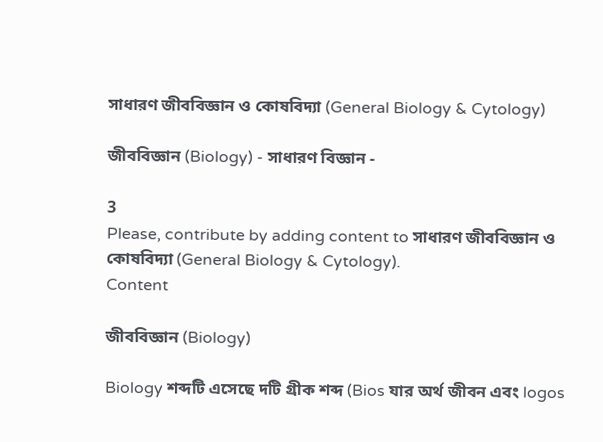সাধারণ জীববিজ্ঞান ও কোষবিদ্যা (General Biology & Cytology)

জীববিজ্ঞান (Biology) - সাধারণ বিজ্ঞান -

3
Please, contribute by adding content to সাধারণ জীববিজ্ঞান ও কোষবিদ্যা (General Biology & Cytology).
Content

জীববিজ্ঞান (Biology)

Biology শব্দটি এসেছে দটি গ্রীক শব্দ (Bios যার অর্থ জীবন এবং logos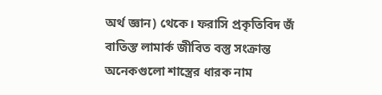অর্থ জ্ঞান) থেকে। ফরাসি প্রকৃতিবিদ জঁ বাতিস্ত লামার্ক জীবিত বস্তু সংক্রান্ত অনেকগুলো শাস্ত্রের ধারক নাম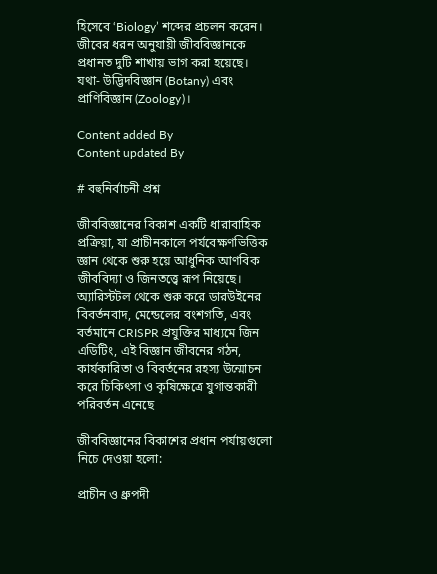হিসেবে ‘Biology’ শব্দের প্রচলন করেন। জীবের ধরন অনুযায়ী জীববিজ্ঞানকে প্রধানত দুটি শাখায় ভাগ করা হয়েছে। যথা- উদ্ভিদবিজ্ঞান (Botany) এবং প্রাণিবিজ্ঞান (Zoology)।

Content added By
Content updated By

# বহুনির্বাচনী প্রশ্ন

জীববিজ্ঞানের বিকাশ একটি ধারাবাহিক প্রক্রিয়া, যা প্রাচীনকালে পর্যবেক্ষণভিত্তিক জ্ঞান থেকে শুরু হয়ে আধুনিক আণবিক জীববিদ্যা ও জিনতত্ত্বে রূপ নিয়েছে। অ্যারিস্টটল থেকে শুরু করে ডারউইনের বিবর্তনবাদ, মেন্ডেলের বংশগতি, এবং বর্তমানে CRISPR প্রযুক্তির মাধ্যমে জিন এডিটিং, এই বিজ্ঞান জীবনের গঠন, কার্যকারিতা ও বিবর্তনের রহস্য উন্মোচন করে চিকিৎসা ও কৃষিক্ষেত্রে যুগান্তকারী পরিবর্তন এনেছে

জীববিজ্ঞানের বিকাশের প্রধান পর্যায়গুলো নিচে দেওয়া হলো:

প্রাচীন ও ধ্রুপদী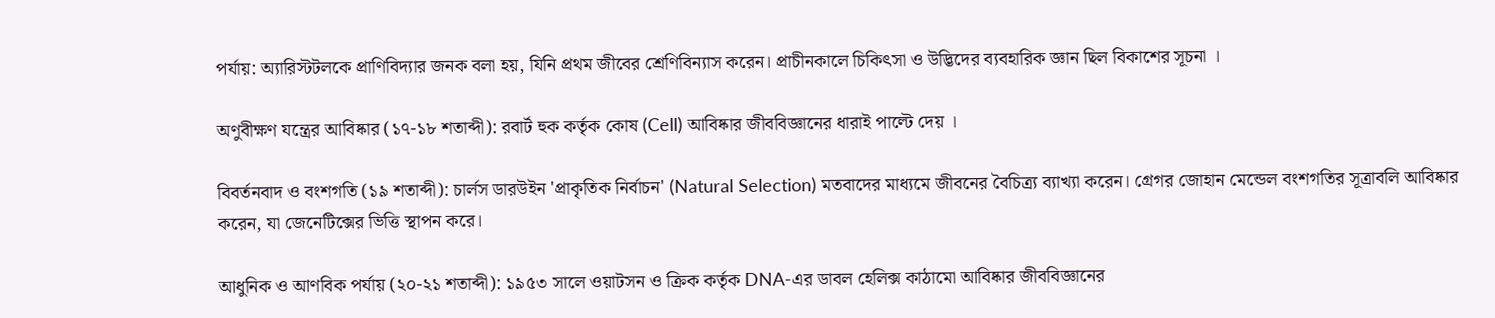পর্যায়: অ্যারিস্টটলকে প্রাণিবিদ্যার জনক বলা হয়, যিনি প্রথম জীবের শ্রেণিবিন্যাস করেন। প্রাচীনকালে চিকিৎসা ও উদ্ভিদের ব্যবহারিক জ্ঞান ছিল বিকাশের সূচনা ।

অণুবীক্ষণ যন্ত্রের আবিষ্কার (১৭-১৮ শতাব্দী): রবার্ট হুক কর্তৃক কোষ (Cell) আবিষ্কার জীববিজ্ঞানের ধারাই পাল্টে দেয় ।

বিবর্তনবাদ ও বংশগতি (১৯ শতাব্দী): চার্লস ডারউইন 'প্রাকৃতিক নির্বাচন' (Natural Selection) মতবাদের মাধ্যমে জীবনের বৈচিত্র্য ব্যাখ্যা করেন। গ্রেগর জোহান মেন্ডেল বংশগতির সূত্রাবলি আবিষ্কার করেন, যা জেনেটিক্সের ভিত্তি স্থাপন করে।

আধুনিক ও আণবিক পর্যায় (২০-২১ শতাব্দী): ১৯৫৩ সালে ওয়াটসন ও ক্রিক কর্তৃক DNA-এর ডাবল হেলিক্স কাঠামো আবিষ্কার জীববিজ্ঞানের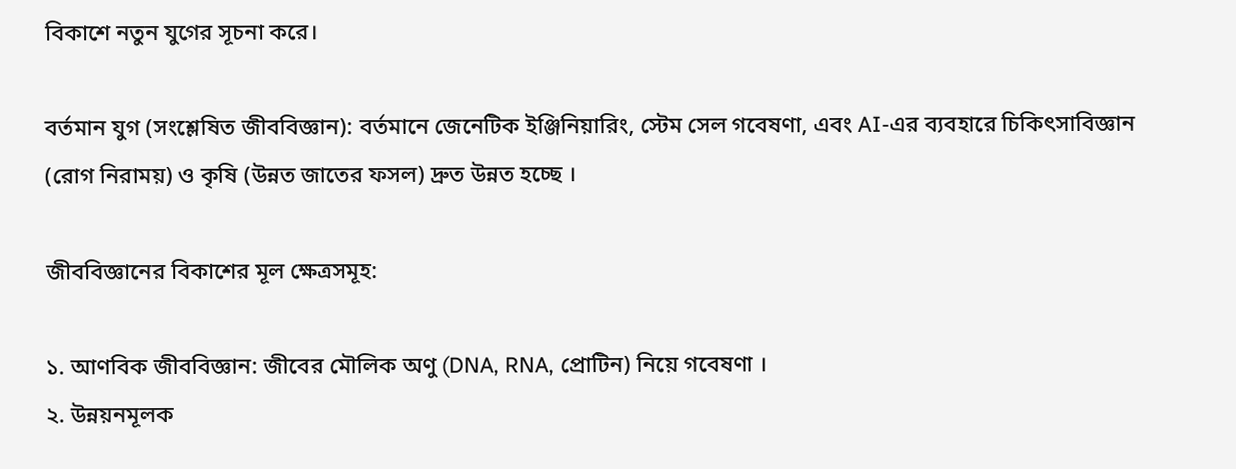বিকাশে নতুন যুগের সূচনা করে।

বর্তমান যুগ (সংশ্লেষিত জীববিজ্ঞান): বর্তমানে জেনেটিক ইঞ্জিনিয়ারিং, স্টেম সেল গবেষণা, এবং AI-এর ব্যবহারে চিকিৎসাবিজ্ঞান (রোগ নিরাময়) ও কৃষি (উন্নত জাতের ফসল) দ্রুত উন্নত হচ্ছে ।

জীববিজ্ঞানের বিকাশের মূল ক্ষেত্রসমূহ:

১. আণবিক জীববিজ্ঞান: জীবের মৌলিক অণু (DNA, RNA, প্রোটিন) নিয়ে গবেষণা ।
২. উন্নয়নমূলক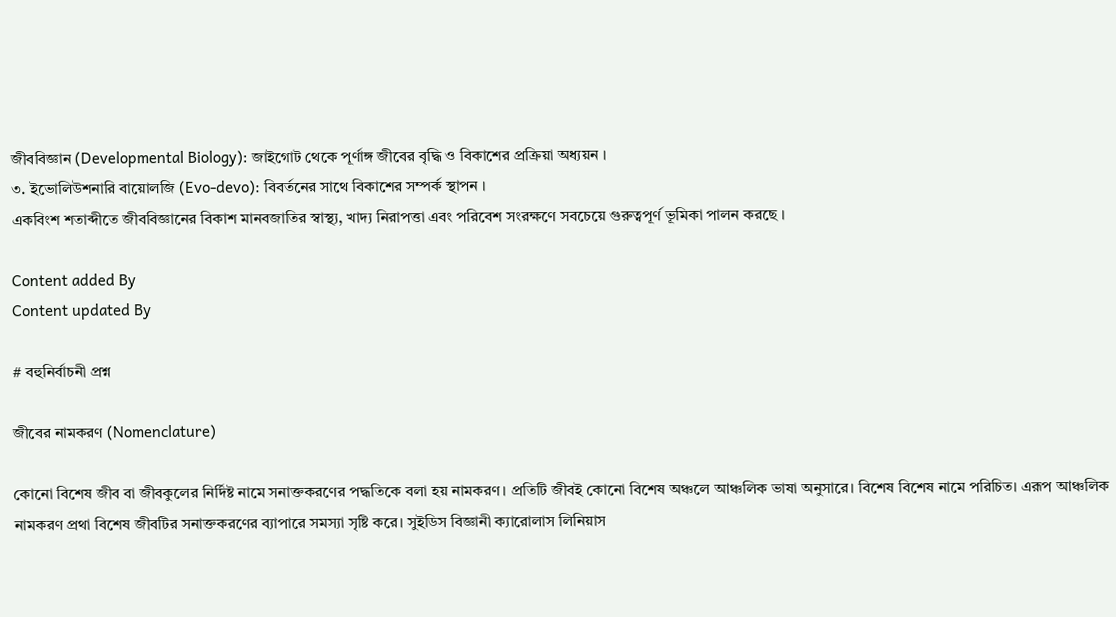জীববিজ্ঞান (Developmental Biology): জাইগোট থেকে পূর্ণাঙ্গ জীবের বৃদ্ধি ও বিকাশের প্রক্রিয়া অধ্যয়ন ।
৩. ইভোলিউশনারি বায়োলজি (Evo-devo): বিবর্তনের সাথে বিকাশের সম্পর্ক স্থাপন ।
একবিংশ শতাব্দীতে জীববিজ্ঞানের বিকাশ মানবজাতির স্বাস্থ্য, খাদ্য নিরাপত্তা এবং পরিবেশ সংরক্ষণে সবচেয়ে গুরুত্বপূর্ণ ভূমিকা পালন করছে ।

Content added By
Content updated By

# বহুনির্বাচনী প্রশ্ন

জীবের নামকরণ (Nomenclature)

কোনো বিশেষ জীব বা জীবকুলের নির্দিষ্ট নামে সনাক্তকরণের পদ্ধতিকে বলা হয় নামকরণ। প্রতিটি জীবই কোনো বিশেষ অঞ্চলে আঞ্চলিক ভাষা অনুসারে। বিশেষ বিশেষ নামে পরিচিত। এরূপ আঞ্চলিক নামকরণ প্রথা বিশেষ জীবটির সনাক্তকরণের ব্যাপারে সমস্যা সৃষ্টি করে। সুইডিস বিজ্ঞানী ক্যারোলাস লিনিয়াস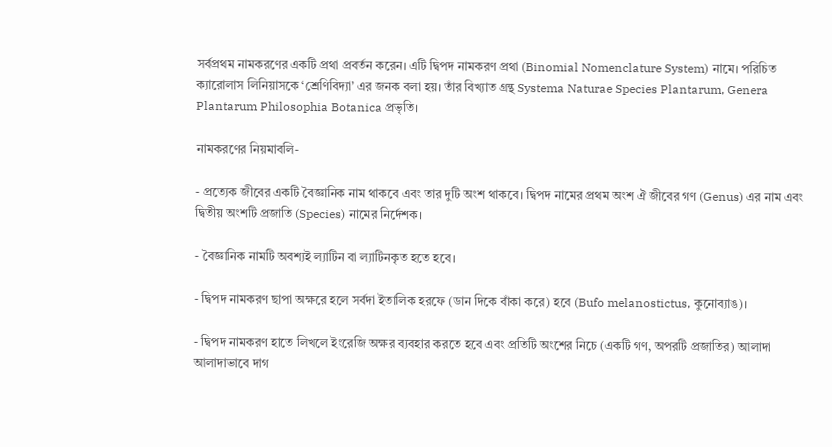সর্বপ্রথম নামকরণের একটি প্রথা প্রবর্তন করেন। এটি দ্বিপদ নামকরণ প্রথা (Binomial Nomenclature System) নামে। পরিচিত ক্যারোলাস লিনিয়াসকে ‘শ্রেণিবিদ্যা’ এর জনক বলা হয়। তাঁর বিখ্যাত গ্রন্থ Systema Naturae Species Plantarum, Genera Plantarum Philosophia Botanica প্রভৃতি।

নামকরণের নিয়মাবলি-

- প্রত্যেক জীবের একটি বৈজ্ঞানিক নাম থাকবে এবং তার দুটি অংশ থাকবে। দ্বিপদ নামের প্রথম অংশ ঐ জীবের গণ (Genus) এর নাম এবং দ্বিতীয় অংশটি প্রজাতি (Species) নামের নির্দেশক।

- বৈজ্ঞানিক নামটি অবশ্যই ল্যাটিন বা ল্যাটিনকৃত হতে হবে।

- দ্বিপদ নামকরণ ছাপা অক্ষরে হলে সর্বদা ইতালিক হরফে (ডান দিকে বাঁকা করে) হবে (Bufo melanostictus, কুনোব্যাঙ)।

- দ্বিপদ নামকরণ হাতে লিখলে ইংরেজি অক্ষর ব্যবহার করতে হবে এবং প্রতিটি অংশের নিচে (একটি গণ, অপরটি প্রজাতির) আলাদা আলাদাভাবে দাগ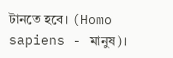টানতে হবে। (Homo sapiens - মানুষ)।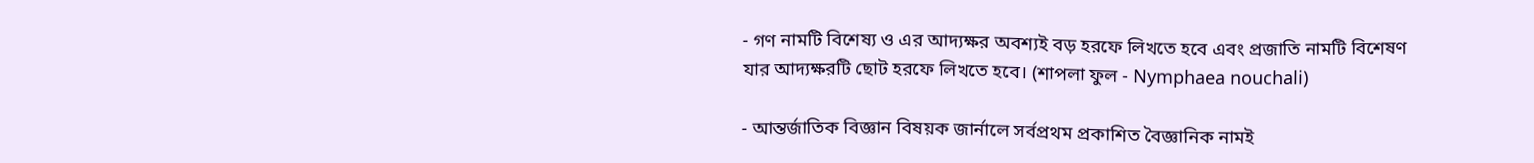- গণ নামটি বিশেষ্য ও এর আদ্যক্ষর অবশ্যই বড় হরফে লিখতে হবে এবং প্রজাতি নামটি বিশেষণ যার আদ্যক্ষরটি ছোট হরফে লিখতে হবে। (শাপলা ফুল - Nymphaea nouchali)

- আন্তর্জাতিক বিজ্ঞান বিষয়ক জার্নালে সর্বপ্রথম প্রকাশিত বৈজ্ঞানিক নামই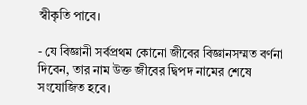স্বীকৃতি পাবে।

- যে বিজ্ঞানী সর্বপ্রথম কোনো জীবের বিজ্ঞানসম্মত বর্ণনা দিবেন, তার নাম উক্ত জীবের দ্বিপদ নামের শেষে সংযোজিত হবে।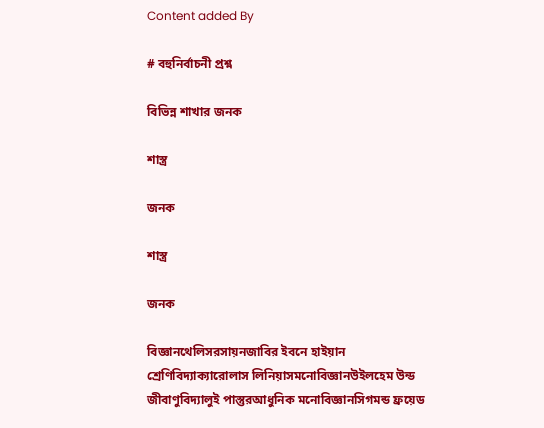Content added By

# বহুনির্বাচনী প্রশ্ন

বিভিন্ন শাখার জনক

শাস্ত্র

জনক

শাস্ত্র

জনক

বিজ্ঞানথেলিসরসায়নজাবির ইবনে হাইয়ান
শ্রেণিবিদ্যাক্যারোলাস লিনিয়াসমনোবিজ্ঞানউইলহেম উন্ড
জীবাণুবিদ্যালুই পাস্তুরআধুনিক মনোবিজ্ঞানসিগমন্ড ফ্রয়েড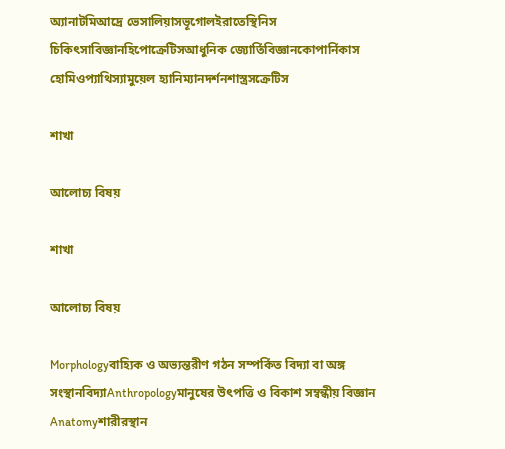অ্যানাটমিআদ্রে ভেসালিয়াসভূগোলইরাতেস্থিনিস
চিকিৎসাবিজ্ঞানহিপোক্রেটিসআধুনিক জ্যোর্তিবিজ্ঞানকোপার্নিকাস
হোমিওপ্যাথিস্যামুয়েল হ্যানিম্যানদর্শনশাস্ত্রসক্রেটিস

শাখা

আলোচ্য বিষয়

শাখা

আলোচ্য বিষয়

Morphologyবাহ্যিক ও অভ্যন্তরীণ গঠন সম্পর্কিত বিদ্যা বা অঙ্গ সংস্থানবিদ্যাAnthropologyমানুষের উৎপত্তি ও বিকাশ সম্বন্ধীয় বিজ্ঞান
Anatomyশারীরস্থান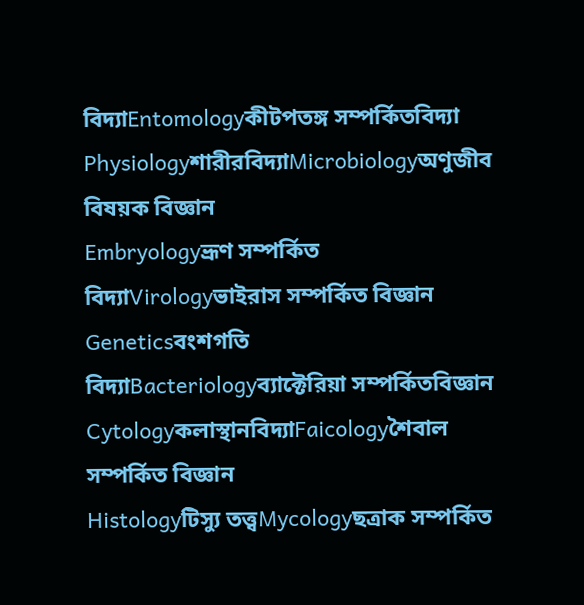বিদ্যাEntomologyকীটপতঙ্গ সম্পর্কিতবিদ্যা
Physiologyশারীরবিদ্যাMicrobiologyঅণুজীব বিষয়ক বিজ্ঞান
Embryologyভ্রূণ সম্পর্কিত বিদ্যাVirologyভাইরাস সম্পর্কিত বিজ্ঞান
Geneticsবংশগতি বিদ্যাBacteriologyব্যাক্টেরিয়া সম্পর্কিতবিজ্ঞান
Cytologyকলাস্থানবিদ্যাFaicologyশৈবাল সম্পর্কিত বিজ্ঞান
Histologyটিস্যু তত্ত্বMycologyছত্রাক সম্পর্কিত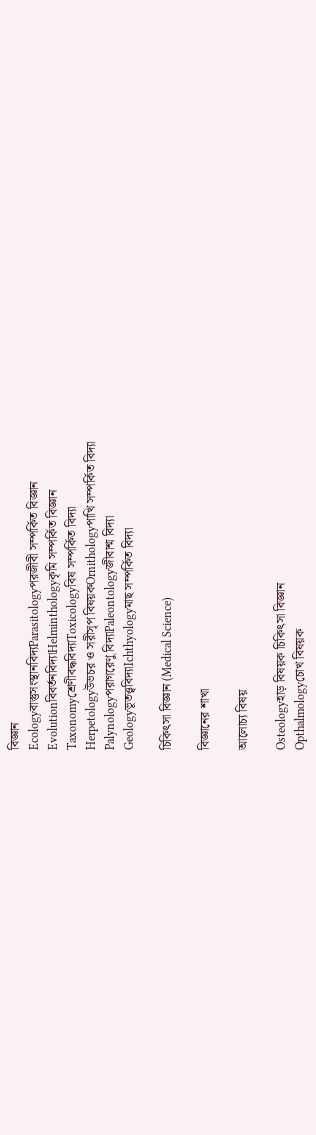বিজ্ঞান
Ecologyবাস্তুসংস্থানবিদ্যParasitologyপরজীবী সম্পর্কিত বিজ্ঞান
Evolutionবিবর্তনবিদ্যাHelminthologyকৃমি সম্পর্কিত বিজ্ঞান
Taxonomyশ্রেণীবদ্ধবিদ্যাToxicologyবিষ সম্পর্কিত বিদ্যা
Herpetologyউভচর ও সরীসৃপ বিষয়কOrnithologyপাখি সম্পর্কিত বিদ্যা
Palynologyপরাগরেণু বিদ্যাPaleontologyজীবাশ্ম বিদ্যা
Geologyভূতত্ত্ববিদ্যাIchthyologyমাছ সম্পর্কিত বিদ্যা

চিকিৎসা বিজ্ঞান (Medical Science)

বিজ্ঞানের শাখা

আলোচ্য বিষয়

Osteologyহাড় বিষয়ক চিকিৎসা বিজ্ঞান
Opthalmologyচোখ বিষয়ক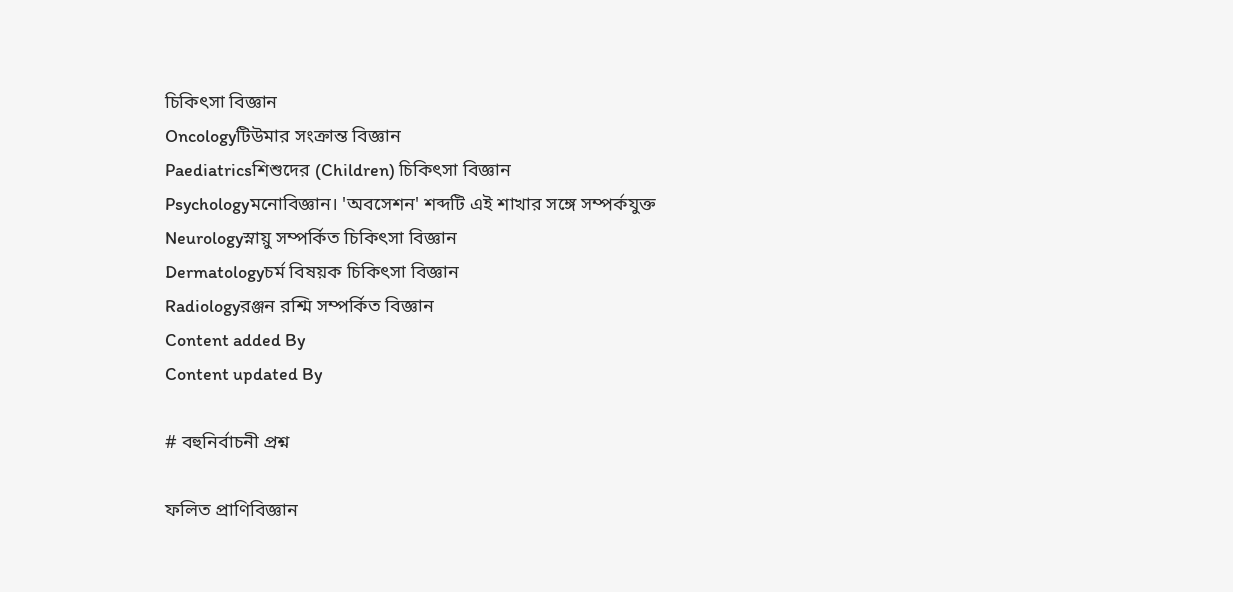চিকিৎসা বিজ্ঞান
Oncologyটিউমার সংক্রান্ত বিজ্ঞান
Paediatricsশিশুদের (Children) চিকিৎসা বিজ্ঞান
Psychologyমনোবিজ্ঞান। 'অবসেশন' শব্দটি এই শাখার সঙ্গে সম্পর্কযুক্ত
Neurologyস্নায়ু সম্পর্কিত চিকিৎসা বিজ্ঞান
Dermatologyচর্ম বিষয়ক চিকিৎসা বিজ্ঞান
Radiologyরঞ্জন রশ্মি সম্পর্কিত বিজ্ঞান
Content added By
Content updated By

# বহুনির্বাচনী প্রশ্ন

ফলিত প্রাণিবিজ্ঞান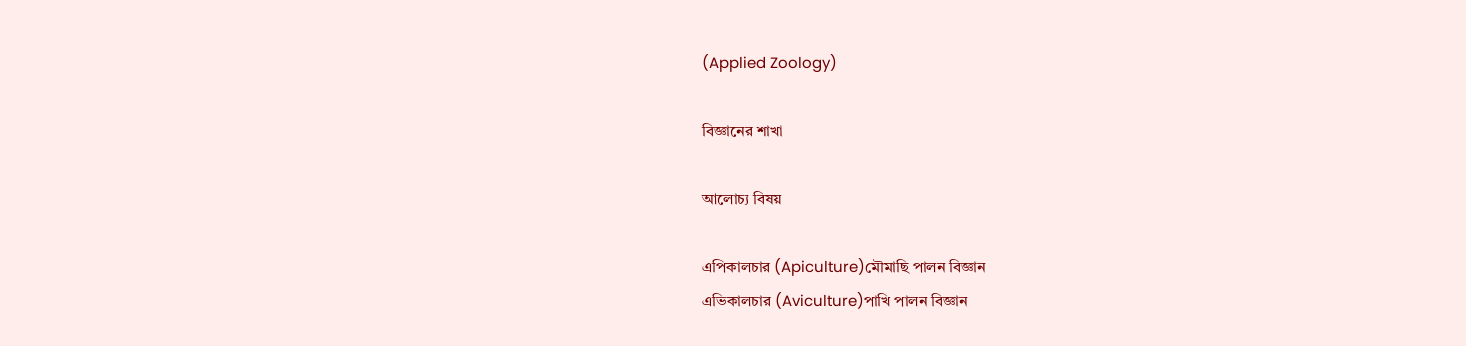(Applied Zoology)

বিজ্ঞানের শাখা

আলোচ্য বিষয়

এপিকালচার (Apiculture)মৌমাছি পালন বিজ্ঞান
এভিকালচার (Aviculture)পাখি পালন বিজ্ঞান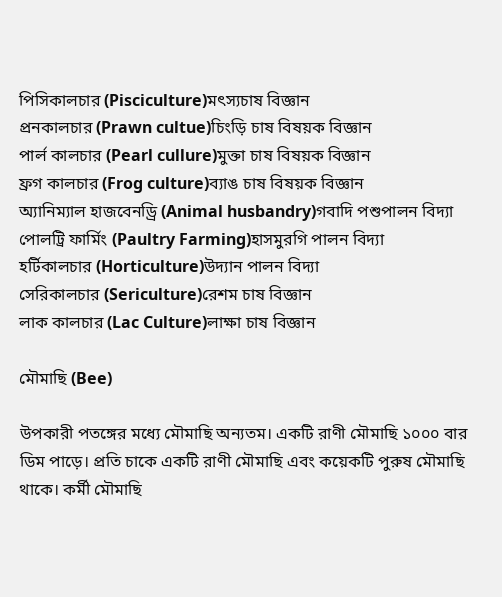পিসিকালচার (Pisciculture)মৎস্যচাষ বিজ্ঞান
প্রনকালচার (Prawn cultue)চিংড়ি চাষ বিষয়ক বিজ্ঞান
পার্ল কালচার (Pearl cullure)মুক্তা চাষ বিষয়ক বিজ্ঞান
ফ্রগ কালচার (Frog culture)ব্যাঙ চাষ বিষয়ক বিজ্ঞান
অ্যানিম্যাল হাজবেনড্রি (Animal husbandry)গবাদি পশুপালন বিদ্যা
পোলট্রি ফার্মিং (Paultry Farming)হাসমুরগি পালন বিদ্যা
হর্টিকালচার (Horticulture)উদ্যান পালন বিদ্যা
সেরিকালচার (Sericulture)রেশম চাষ বিজ্ঞান
লাক কালচার (Lac Culture)লাক্ষা চাষ বিজ্ঞান

মৌমাছি (Bee)

উপকারী পতঙ্গের মধ্যে মৌমাছি অন্যতম। একটি রাণী মৌমাছি ১০০০ বার ডিম পাড়ে। প্রতি চাকে একটি রাণী মৌমাছি এবং কয়েকটি পুরুষ মৌমাছি থাকে। কর্মী মৌমাছি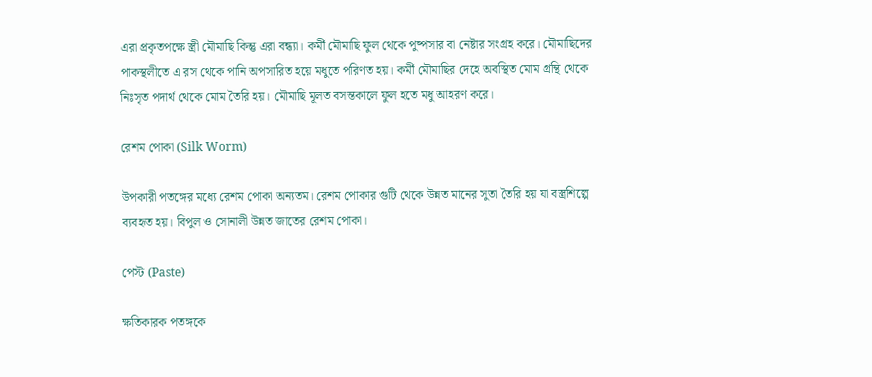এরা প্রকৃতপক্ষে স্ত্রী মৌমাছি কিন্তু এরা বন্ধ্যা। কর্মী মৌমাছি ফুল থেকে পুষ্পসার বা নেষ্টার সংগ্রহ করে। মৌমাছিদের পাকস্থলীতে এ রস থেকে পানি অপসারিত হয়ে মধুতে পরিণত হয়। কর্মী মৌমাছির দেহে অবস্থিত মোম গ্রন্থি থেকে নিঃসৃত পদার্থ থেকে মোম তৈরি হয়। মৌমাছি মূলত বসন্তকালে ফুল হতে মধু আহরণ করে।

রেশম পোকা (Silk Worm)

উপকারী পতঙ্গের মধ্যে রেশম পোকা অন্যতম। রেশম পোকার গুটি থেকে উন্নত মানের সুতা তৈরি হয় যা বস্ত্রশিল্পে ব্যবহৃত হয়। বিপুল ও সোনালী উন্নত জাতের রেশম পোকা।

পেস্ট (Paste)

ক্ষতিকারক পতঙ্গকে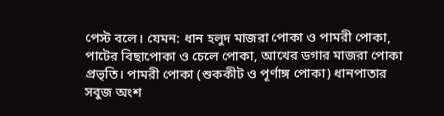পেস্ট বলে। যেমন: ধান হলুদ মাজরা পোকা ও পামরী পোকা, পাটের বিছাপোকা ও চেলে পোকা, আখের ডগার মাজরা পোকা প্রভৃতি। পামরী পোকা (শুককীট ও পূর্ণাঙ্গ পোকা) ধানপাতার সবুজ অংশ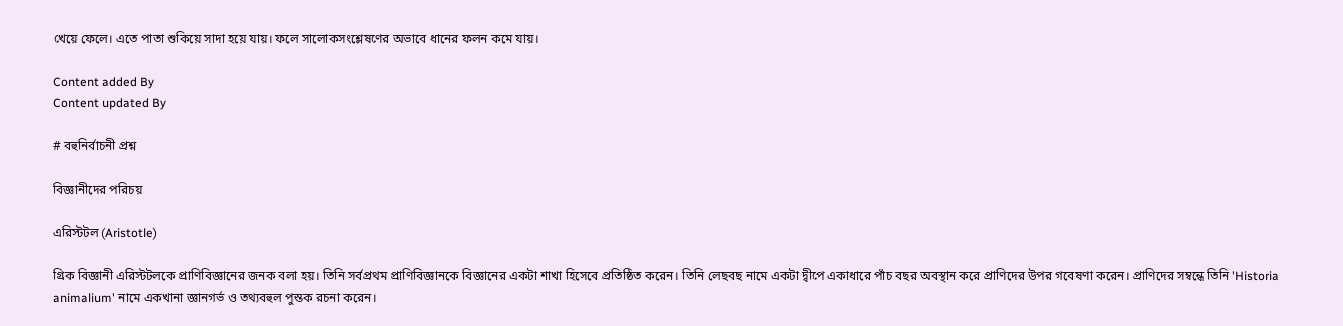খেয়ে ফেলে। এতে পাতা শুকিয়ে সাদা হয়ে যায়। ফলে সালোকসংশ্লেষণের অভাবে ধানের ফলন কমে যায়।

Content added By
Content updated By

# বহুনির্বাচনী প্রশ্ন

বিজ্ঞানীদের পরিচয়

এরিস্টটল (Aristotle)

গ্রিক বিজ্ঞানী এরিস্টটলকে প্রাণিবিজ্ঞানের জনক বলা হয়। তিনি সর্বপ্রথম প্রাণিবিজ্ঞানকে বিজ্ঞানের একটা শাখা হিসেবে প্রতিষ্ঠিত করেন। তিনি লেছবছ নামে একটা দ্বীপে একাধারে পাঁচ বছর অবস্থান করে প্রাণিদের উপর গবেষণা করেন। প্রাণিদের সম্বন্ধে তিনি 'Historia animalium' নামে একখানা জ্ঞানগর্ভ ও তথ্যবহুল পুস্তক রচনা করেন।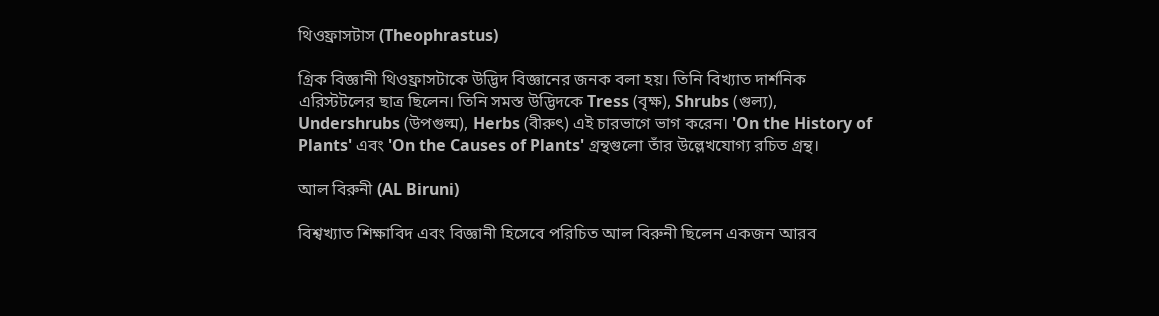থিওফ্রাসটাস (Theophrastus)

গ্রিক বিজ্ঞানী থিওফ্রাসটাকে উদ্ভিদ বিজ্ঞানের জনক বলা হয়। তিনি বিখ্যাত দার্শনিক এরিস্টটলের ছাত্র ছিলেন। তিনি সমস্ত উদ্ভিদকে Tress (বৃক্ষ), Shrubs (গুল্য), Undershrubs (উপগুল্ম), Herbs (বীরুৎ) এই চারভাগে ভাগ করেন। 'On the History of Plants' এবং 'On the Causes of Plants' গ্রন্থগুলো তাঁর উল্লেখযোগ্য রচিত গ্রন্থ।

আল বিরুনী (AL Biruni)

বিশ্বখ্যাত শিক্ষাবিদ এবং বিজ্ঞানী হিসেবে পরিচিত আল বিরুনী ছিলেন একজন আরব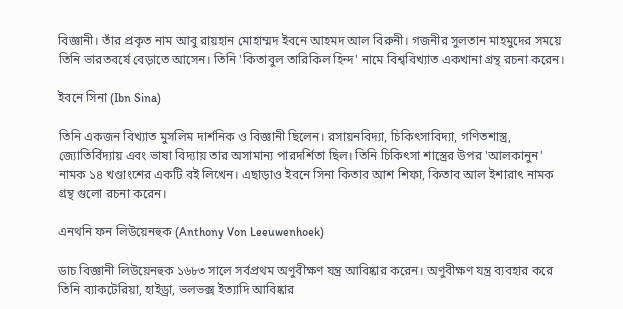বিজ্ঞানী। তাঁর প্রকৃত নাম আবু রায়হান মোহাম্মদ ইবনে আহমদ আল বিরুনী। গজনীর সুলতান মাহমুদের সময়ে তিনি ভারতবর্ষে বেড়াতে আসেন। তিনি 'কিতাবুল তারিকিল হিন্দ' নামে বিশ্ববিখ্যাত একখানা গ্রন্থ রচনা করেন।

ইবনে সিনা (Ibn Sina)

তিনি একজন বিখ্যাত মুসলিম দার্শনিক ও বিজ্ঞানী ছিলেন। রসায়নবিদ্যা, চিকিৎসাবিদ্যা, গণিতশাস্ত্র, জ্যোতির্বিদ্যায় এবং ভাষা বিদ্যায় তার অসামান্য পারদর্শিতা ছিল। তিনি চিকিৎসা শাস্ত্রের উপর 'আলকানুন' নামক ১৪ খণ্ডাংশের একটি বই লিখেন। এছাড়াও ইবনে সিনা কিতাব আশ শিফা, কিতাব আল ইশারাৎ নামক গ্রন্থ গুলো রচনা করেন।

এনথনি ফন লিউয়েনহুক (Anthony Von Leeuwenhoek)

ডাচ বিজ্ঞানী লিউয়েনহুক ১৬৮৩ সালে সর্বপ্রথম অণুবীক্ষণ যন্ত্র আবিষ্কার করেন। অণুবীক্ষণ যন্ত্র ব্যবহার করে তিনি ব্যাকটেরিয়া, হাইড্রা, ভলভক্স ইত্যাদি আবিষ্কার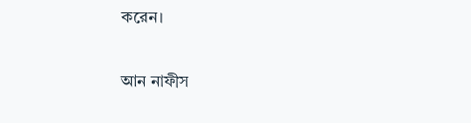করেন।

আন নাফীস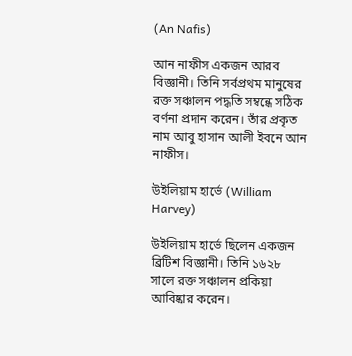(An Nafis)

আন নাফীস একজন আরব বিজ্ঞানী। তিনি সর্বপ্রথম মানুষের রক্ত সঞ্চালন পদ্ধতি সম্বন্ধে সঠিক বর্ণনা প্রদান করেন। তাঁর প্রকৃত নাম আবু হাসান আলী ইবনে আন নাফীস।

উইলিয়াম হার্ভে (William Harvey)

উইলিয়াম হার্ভে ছিলেন একজন ব্রিটিশ বিজ্ঞানী। তিনি ১৬২৮ সালে রক্ত সঞ্চালন প্রকিয়া আবিষ্কার করেন।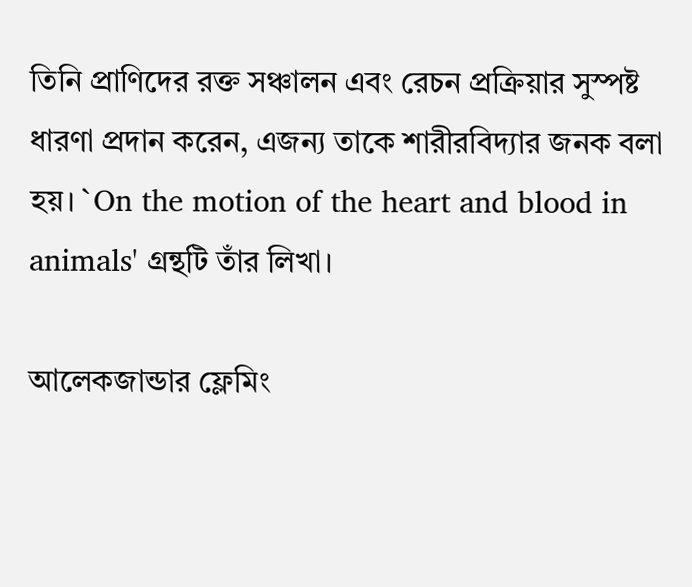তিনি প্রাণিদের রক্ত সঞ্চালন এবং রেচন প্রক্রিয়ার সুস্পষ্ট ধারণা প্রদান করেন, এজন্য তাকে শারীরবিদ্যার জনক বলা হয়। `On the motion of the heart and blood in animals' গ্রন্থটি তাঁর লিখা।

আলেকজান্ডার ফ্লেমিং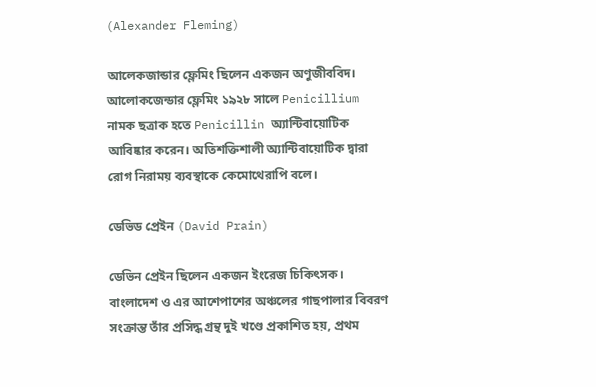(Alexander Fleming)

আলেকজান্ডার ফ্লেমিং ছিলেন একজন অণুজীববিদ। আলোকজেন্ডার ফ্লেমিং ১৯২৮ সালে Penicillium নামক ছত্রাক হতে Penicillin অ্যান্টিবায়োটিক আবিষ্কার করেন। অতিশক্তিশালী অ্যান্টিবায়োটিক দ্বারা রোগ নিরাময় ব্যবস্থাকে কেমোথেরাপি বলে।

ডেভিড প্রেইন (David Prain)

ডেভিন প্রেইন ছিলেন একজন ইংরেজ চিকিৎসক। বাংলাদেশ ও এর আশেপাশের অঞ্চলের গাছপালার বিবরণ সংক্রান্ত তাঁর প্রসিদ্ধ গ্রন্থ দুই খণ্ডে প্রকাশিত হয়, প্রথম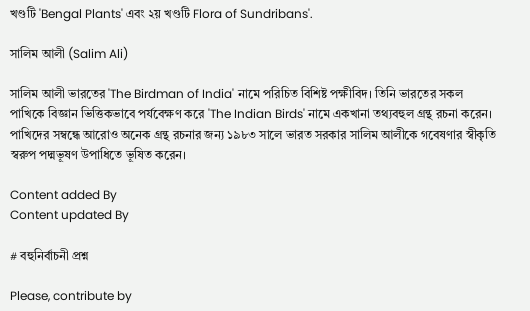খণ্ডটি 'Bengal Plants' এবং ২য় খণ্ডটি Flora of Sundribans'.

সালিম আলী (Salim Ali)

সালিম আলী ভারতের 'The Birdman of India' নামে পরিচিত বিশিষ্ট পক্ষীবিদ। তিনি ভারতের সকল পাখিকে বিজ্ঞান ভিত্তিকভাবে পর্যবেক্ষণ করে 'The Indian Birds' নামে একখানা তথ্যবহুল গ্রন্থ রচনা করেন। পাখিদের সম্বন্ধে আরোও অনেক গ্রন্থ রচনার জন্য ১৯৮৩ সালে ভারত সরকার সালিম আলীকে গবেষণার স্বীকৃতি স্বরুপ পদ্মভূষণ উপাধিতে ভূষিত করেন।

Content added By
Content updated By

# বহুনির্বাচনী প্রশ্ন

Please, contribute by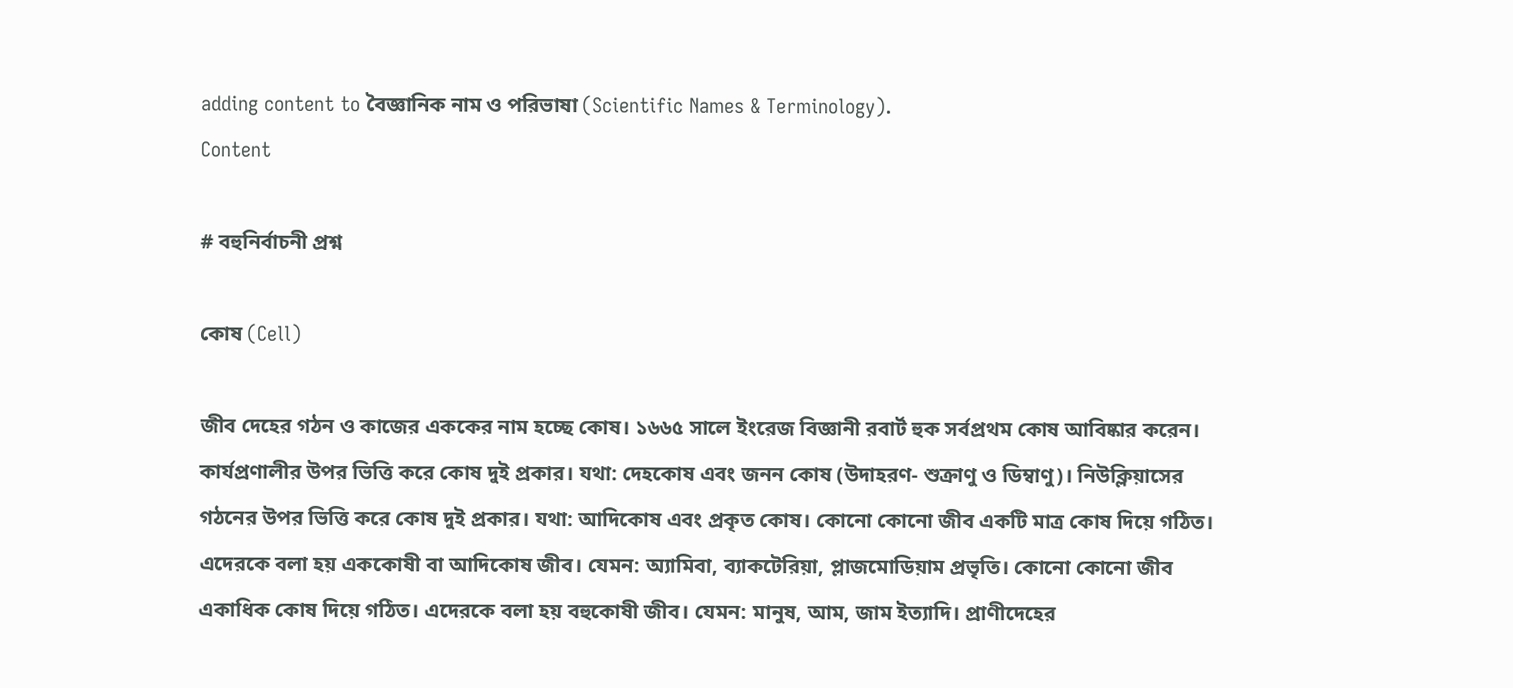adding content to বৈজ্ঞানিক নাম ও পরিভাষা (Scientific Names & Terminology).
Content

# বহুনির্বাচনী প্রশ্ন

কোষ (Cell)

জীব দেহের গঠন ও কাজের এককের নাম হচ্ছে কোষ। ১৬৬৫ সালে ইংরেজ বিজ্ঞানী রবার্ট হুক সর্বপ্রথম কোষ আবিষ্কার করেন। কার্যপ্রণালীর উপর ভিত্তি করে কোষ দুই প্রকার। যথা: দেহকোষ এবং জনন কোষ (উদাহরণ- শুক্রাণু ও ডিম্বাণু)। নিউক্লিয়াসের গঠনের উপর ভিত্তি করে কোষ দুই প্রকার। যথা: আদিকোষ এবং প্রকৃত কোষ। কোনো কোনো জীব একটি মাত্র কোষ দিয়ে গঠিত। এদেরকে বলা হয় এককোষী বা আদিকোষ জীব। যেমন: অ্যামিবা, ব্যাকটেরিয়া, প্লাজমোডিয়াম প্রভৃতি। কোনো কোনো জীব একাধিক কোষ দিয়ে গঠিত। এদেরকে বলা হয় বহুকোষী জীব। যেমন: মানুষ, আম, জাম ইত্যাদি। প্রাণীদেহের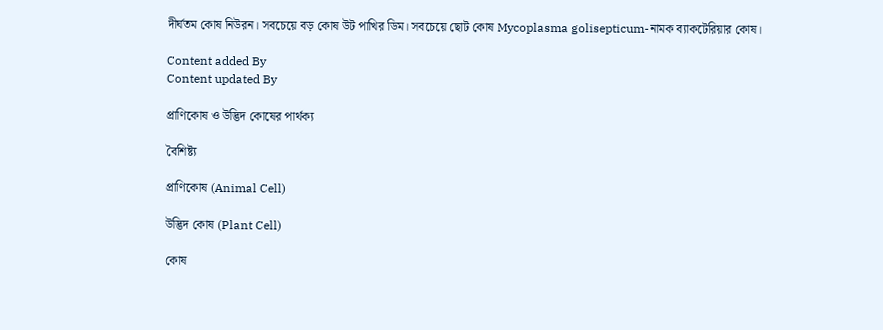দীর্ঘতম কোষ নিউরন। সবচেয়ে বড় কোষ উট পাখির ডিম। সবচেয়ে ছোট কোষ Mycoplasma golisepticum-নামক ব্যাকটেরিয়ার কোষ।

Content added By
Content updated By

প্রাণিকোষ ও উদ্ভিদ কোষের পার্থক্য

বৈশিষ্ট্য

প্রাণিকোষ (Animal Cell)

উদ্ভিদ কোষ (Plant Cell)

কোষ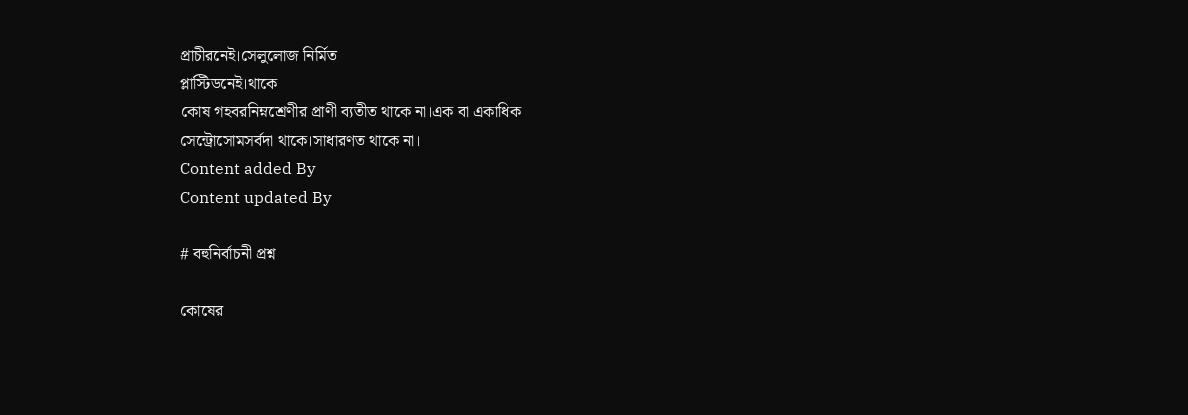প্রাচীরনেই।সেলুলোজ নির্মিত
প্লাস্টিডনেই।থাকে
কোষ গহবরনিম্নশ্রেণীর প্রাণী ব্যতীত থাকে না।এক বা একাধিক
সেন্ট্রোসোমসর্বদা থাকে।সাধারণত থাকে না।
Content added By
Content updated By

# বহুনির্বাচনী প্রশ্ন

কোষের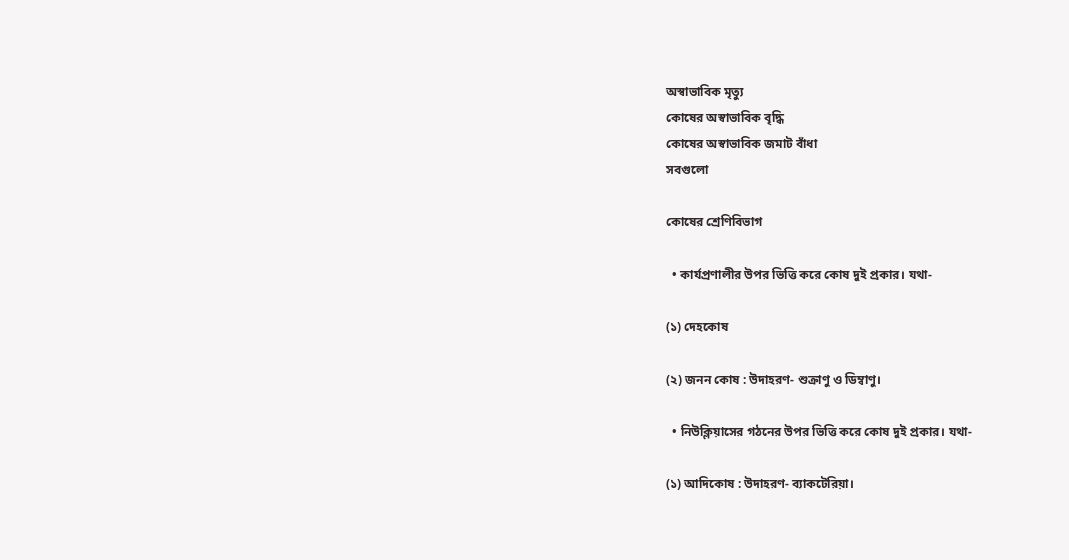অস্বাভাবিক মৃত্যু
কোষের অস্বাভাবিক বৃদ্ধি
কোষের অস্বাভাবিক জমাট বাঁধা
সবগুলো

কোষের শ্রেণিবিভাগ

  • কার্যপ্রণালীর উপর ভিত্তি করে কোষ দুই প্রকার। যথা-

(১) দেহকোষ

(২) জনন কোষ : উদাহরণ- শুক্রাণু ও ডিম্বাণু।

  • নিউক্লিয়াসের গঠনের উপর ভিত্তি করে কোষ দুই প্রকার। যথা-

(১) আদিকোষ : উদাহরণ- ব্যাকটেরিয়া।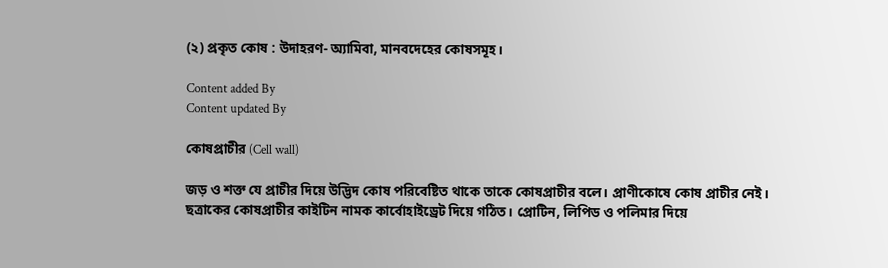(২) প্রকৃত কোষ : উদাহরণ- অ্যামিবা, মানবদেহের কোষসমূহ।

Content added By
Content updated By

কোষপ্রাচীর (Cell wall)

জড় ও শক্ত যে প্রাচীর দিয়ে উদ্ভিদ কোষ পরিবেষ্টিত থাকে তাকে কোষপ্রাচীর বলে। প্রাণীকোষে কোষ প্রাচীর নেই। ছত্রাকের কোষপ্রাচীর কাইটিন নামক কার্বোহাইড্রেট দিয়ে গঠিত। প্রোটিন, লিপিড ও পলিমার দিয়ে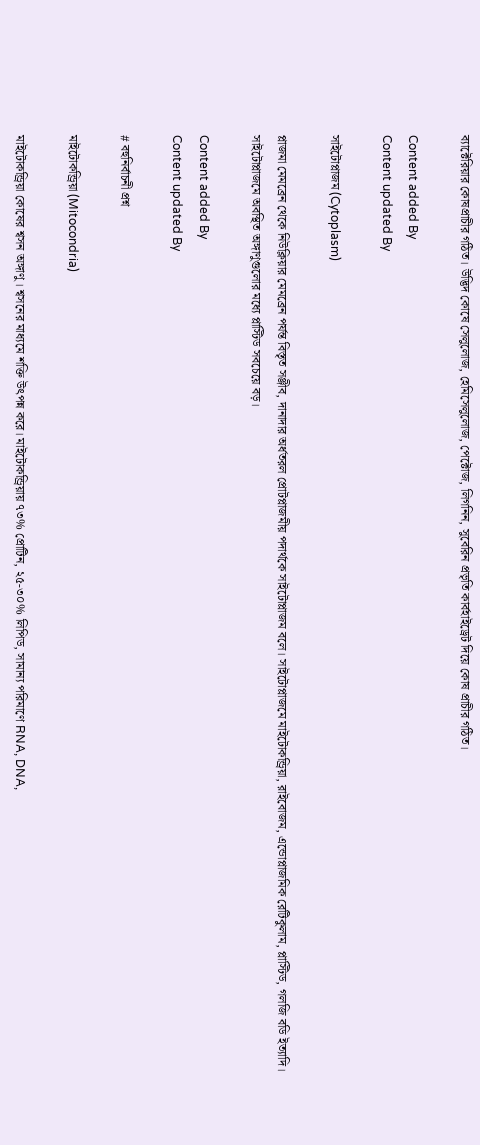ব্যাক্টেরিয়ার কোষপ্রাচীর গঠিত। উদ্ভিদ কোষে সেলুলোজ, হেমিসেলুলোজ, পেক্টোজ, লিগনিন, সুবেরিন প্রভৃতি কার্বহাইড্রেট দিয়ে কোষ প্রাচীর গঠিত।

Content added By
Content updated By

সাইটোপ্লাজম (Cytoplasm)

প্লাজমা মেমব্রেন থেকে নিউক্লিয়ার মেমব্রেন পর্যন্ত বিস্তৃত সঞ্জীব, দানাদার অর্ধতরল প্রোটপ্লাজমীয় পদার্থকে সাইটোপ্লাজম বলে। সাইটোপ্লাজমে মাইটোকন্ড্রিয়া, রাইবোজম, এন্ডোপ্লাজমিক রেটিকুলাম, প্লাস্টিড, গলজি বডি ইত্যাদি। সাইটোপ্লাজমে অবস্থিত অঙ্গাণুগুলোর মধ্যে প্লাস্টিড সবচেয়ে বড়।

Content added By
Content updated By

# বহুনির্বাচনী প্রশ্ন

মাইটোকন্ড্রিয়া (Mitocondria)

মাইটোকন্ড্রিয়া কোষের শ্বসন অঙ্গাণু। শ্বসনের মাধ্যমে শক্তি উৎপন্ন করে। মাইটোকন্ড্রিয়ায় ৭৩% প্রোটিন, ২৫-৩০% লিপিড, সামান্য পরিমাণে RNA, DNA,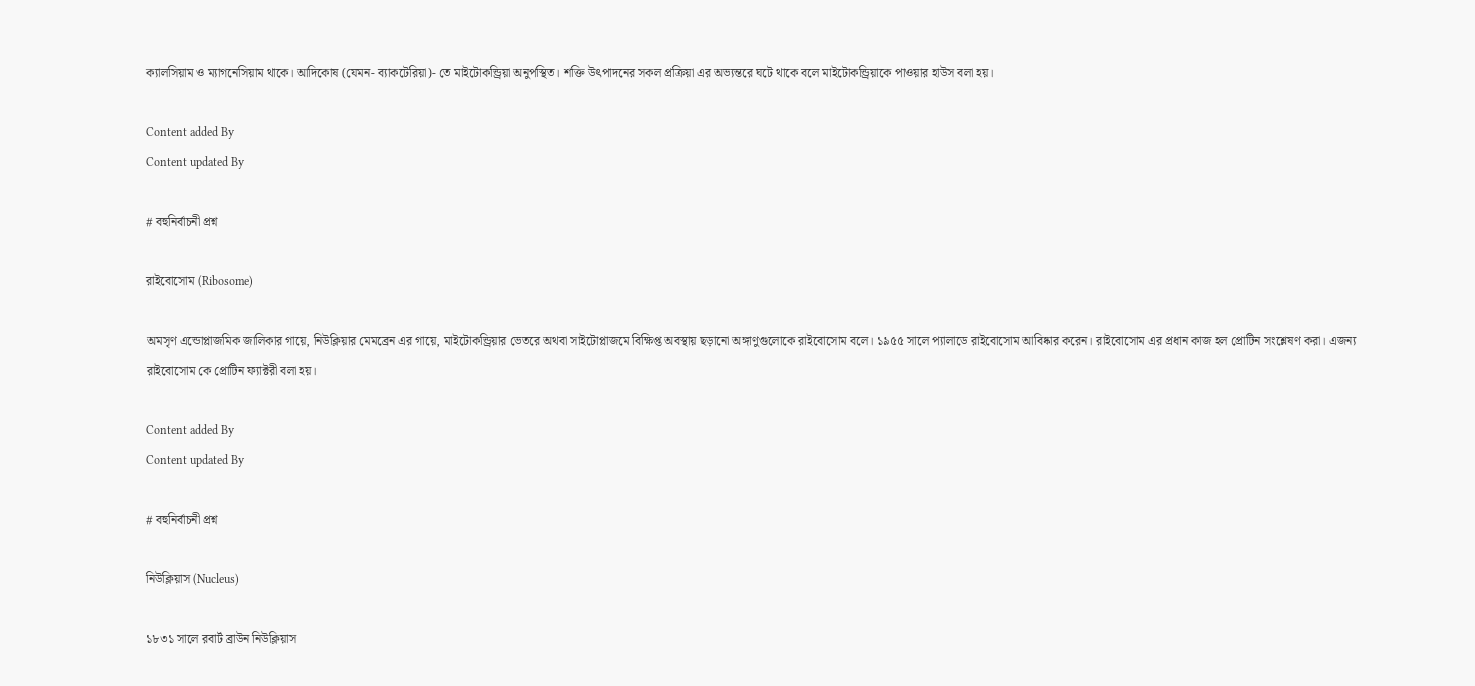ক্যালসিয়াম ও ম্যাগনেসিয়াম থাকে। আদিকোষ (যেমন- ব্যাকটেরিয়া)- তে মাইটোকন্ড্রিয়া অনুপস্থিত। শক্তি উৎপাদনের সকল প্রক্রিয়া এর অভ্যন্তরে ঘটে থাকে বলে মাইটোকন্ড্রিয়াকে পাওয়ার হাউস বলা হয়।

Content added By
Content updated By

# বহুনির্বাচনী প্রশ্ন

রাইবোসোম (Ribosome)

অমসৃণ এন্ডোপ্লাজমিক জালিকার গায়ে, নিউক্লিয়ার মেমব্রেন এর গায়ে, মাইটোকন্ড্রিয়ার ভেতরে অথবা সাইটোপ্লাজমে বিক্ষিপ্ত অবস্থায় ছড়ানো অঙ্গাণুগুলোকে রাইবোসোম বলে। ১৯৫৫ সালে প্যালাডে রাইবোসোম আবিষ্কার করেন। রাইবোসোম এর প্রধান কাজ হল প্রোটিন সংশ্লেষণ করা। এজন্য রাইবোসোম কে প্রোটিন ফ্যাক্টরী বলা হয়।

Content added By
Content updated By

# বহুনির্বাচনী প্রশ্ন

নিউক্লিয়াস (Nucleus)

১৮৩১ সালে রবার্ট ব্রাউন নিউক্লিয়াস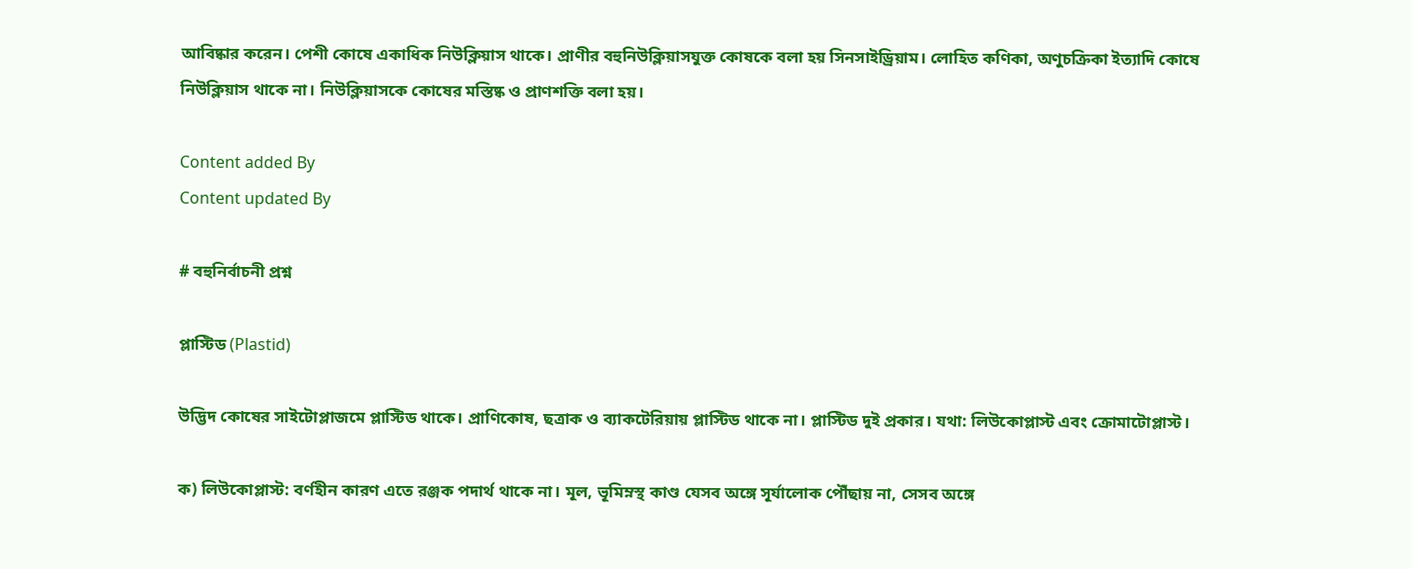আবিষ্কার করেন। পেশী কোষে একাধিক নিউক্লিয়াস থাকে। প্রাণীর বহুনিউক্লিয়াসযুক্ত কোষকে বলা হয় সিনসাইড্রিয়াম। লোহিত কণিকা, অণুচক্রিকা ইত্যাদি কোষে নিউক্লিয়াস থাকে না। নিউক্লিয়াসকে কোষের মস্তিষ্ক ও প্রাণশক্তি বলা হয়।

Content added By
Content updated By

# বহুনির্বাচনী প্রশ্ন

প্লাস্টিড (Plastid)

উদ্ভিদ কোষের সাইটোপ্লাজমে প্লাস্টিড থাকে। প্রাণিকোষ, ছত্রাক ও ব্যাকটেরিয়ায় প্লাস্টিড থাকে না। প্লাস্টিড দুই প্রকার। যথা: লিউকোপ্লাস্ট এবং ক্রোমাটোপ্লাস্ট।

ক) লিউকোপ্লাস্ট: বর্ণহীন কারণ এতে রঞ্জক পদার্থ থাকে না। মূল, ভূমিম্নস্থ কাণ্ড যেসব অঙ্গে সূর্যালোক পৌঁছায় না, সেসব অঙ্গে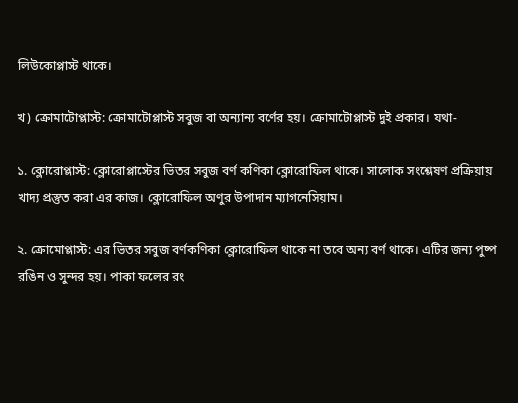লিউকোপ্লাস্ট থাকে।

খ) ক্রোমাটোপ্লাস্ট: ক্রোমাটোপ্লাস্ট সবুজ বা অন্যান্য বর্ণের হয়। ক্রোমাটোপ্লাস্ট দুই প্রকার। যথা-

১. ক্লোরোপ্লাস্ট: ক্লোরোপ্লাস্টের ভিতর সবুজ বর্ণ কণিকা ক্লোরোফিল থাকে। সালোক সংশ্লেষণ প্রক্রিয়ায় খাদ্য প্রস্তুত করা এর কাজ। ক্লোরোফিল অণুর উপাদান ম্যাগনেসিয়াম।

২. ক্রোমোপ্লাস্ট: এর ভিতর সবুজ বর্ণকণিকা ক্লোরোফিল থাকে না তবে অন্য বর্ণ থাকে। এটির জন্য পুষ্প রঙিন ও সুন্দর হয়। পাকা ফলের রং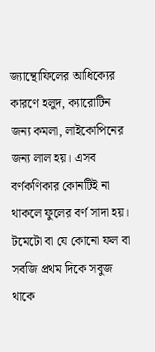জ্যান্থোফিলের আধিক্যের কারণে হলুদ, ক্যারোটিন জন্য কমলা, লাইকোপিনের জন্য লাল হয়। এসব বর্ণকণিকার কোনটিই না থাকলে ফুলের বর্ণ সাদা হয়। টমেটো বা যে কোনো ফল বা সবজি প্রথম দিকে সবুজ থাকে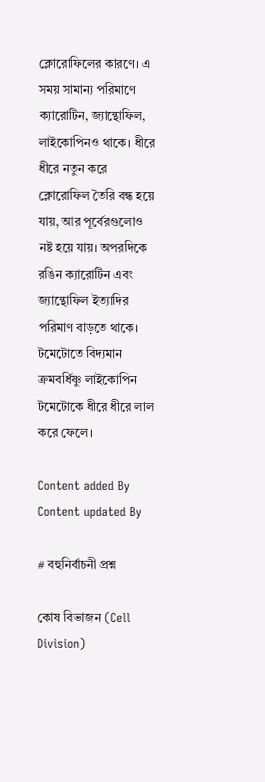ক্লোরোফিলের কারণে। এ সময় সামান্য পরিমাণে ক্যারোটিন, জ্যান্থোফিল, লাইকোপিনও থাকে। ধীরে ধীরে নতুন করে ক্লোরোফিল তৈরি বন্ধ হয়ে যায়, আর পূর্বেরগুলোও নষ্ট হয়ে যায়। অপরদিকে রঙিন ক্যারোটিন এবং জ্যান্থোফিল ইত্যাদির পরিমাণ বাড়তে থাকে। টমেটোতে বিদ্যমান ক্রমবর্ধিষ্ণু লাইকোপিন টমেটোকে ধীরে ধীরে লাল করে ফেলে।

Content added By
Content updated By

# বহুনির্বাচনী প্রশ্ন

কোষ বিভাজন (Cell Division)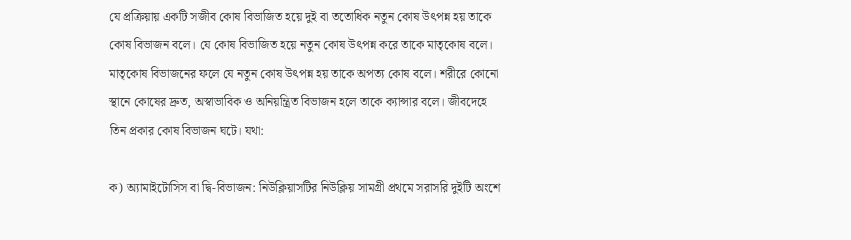যে প্রক্রিয়ায় একটি সজীব কোষ বিভাজিত হয়ে দুই বা ততোধিক নতুন কোষ উৎপন্ন হয় তাকে কোষ বিভাজন বলে। যে কোষ বিভাজিত হয়ে নতুন কোষ উৎপন্ন করে তাকে মাতৃকোষ বলে। মাতৃকোষ বিভাজনের ফলে যে নতুন কোষ উৎপন্ন হয় তাকে অপত্য কোষ বলে। শরীরে কোনো স্থানে কোষের দ্রুত, অস্বাভাবিক ও অনিয়ন্ত্রিত বিভাজন হলে তাকে ক্যান্সার বলে। জীবদেহে তিন প্রকার কোষ বিভাজন ঘটে। যথা:

ক) অ্যামাইটোসিস বা দ্বি-বিভাজন: নিউক্লিয়াসটির নিউক্লিয় সামগ্রী প্রথমে সরাসরি দুইটি অংশে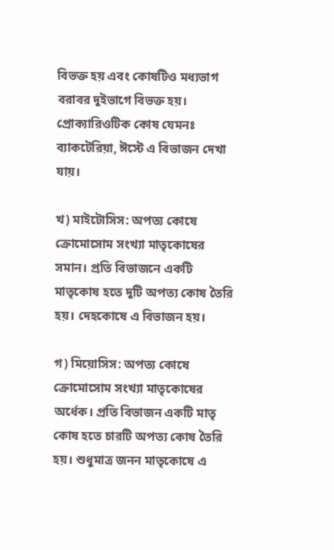বিভক্ত হয় এবং কোষটিও মধ্যভাগ বরাবর দুইভাগে বিভক্ত হয়। প্রোক্যারিওটিক কোষ যেমনঃ ব্যাকটেরিয়া, ঈস্টে এ বিভাজন দেখা যায়।

খ) মাইটোসিস: অপত্য কোষে ক্রোমোসোম সংখ্যা মাতৃকোষের সমান। প্রতি বিভাজনে একটি মাতৃকোষ হতে দুটি অপত্য কোষ তৈরি হয়। দেহকোষে এ বিভাজন হয়।

গ) মিয়োসিস: অপত্য কোষে ক্রোমোসোম সংখ্যা মাতৃকোষের অর্ধেক। প্রতি বিভাজন একটি মাতৃ কোষ হতে চারটি অপত্য কোষ তৈরি হয়। শুধুমাত্র জনন মাতৃকোষে এ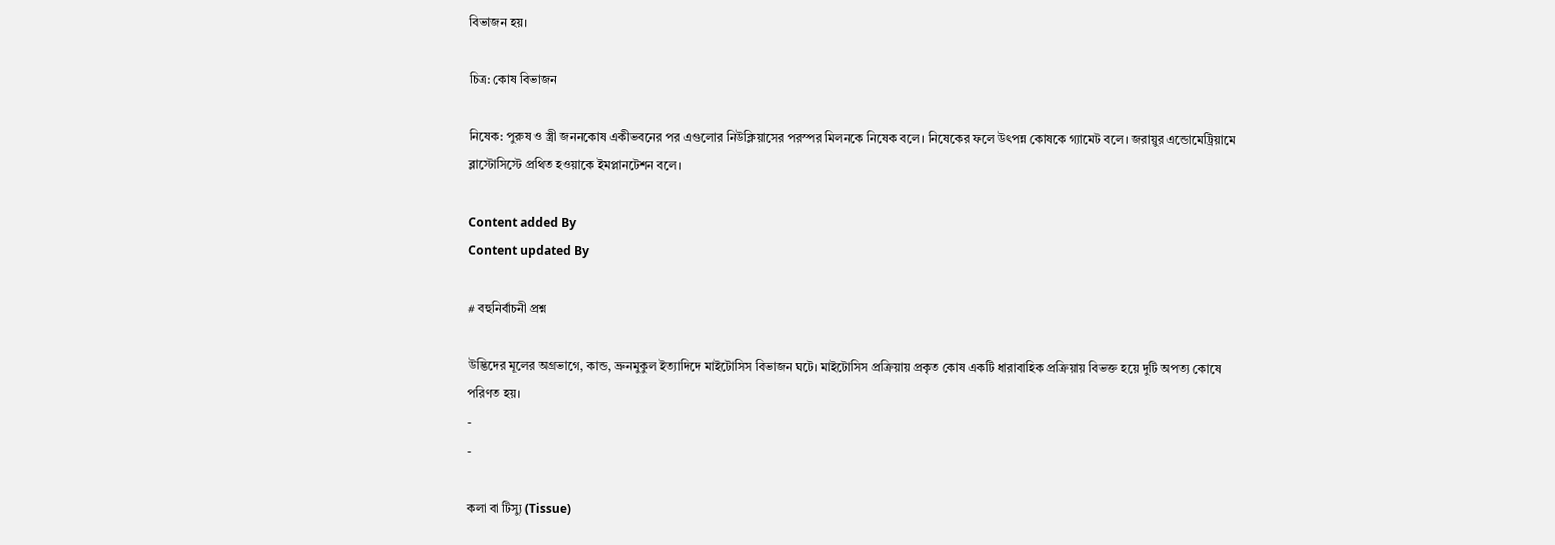বিভাজন হয়।

চিত্র: কোষ বিভাজন

নিষেক: পুরুষ ও স্ত্রী জননকোষ একীভবনের পর এগুলোর নিউক্লিয়াসের পরস্পর মিলনকে নিষেক বলে। নিষেকের ফলে উৎপন্ন কোষকে গ্যামেট বলে। জরায়ুর এন্ডোমেট্রিয়ামে ব্লাস্টোসিস্টে প্রথিত হওয়াকে ইমপ্লানটেশন বলে।

Content added By
Content updated By

# বহুনির্বাচনী প্রশ্ন

উদ্ভিদের মূলের অগ্রভাগে, কান্ড, ভ্রুনমুকুল ইত্যাদিদে মাইটোসিস বিভাজন ঘটে। মাইটোসিস প্রক্রিয়ায় প্রকৃত কোষ একটি ধারাবাহিক প্রক্রিয়ায় বিভক্ত হয়ে দুটি অপত্য কোষে পরিণত হয়।
-
-

কলা বা টিস্যু (Tissue)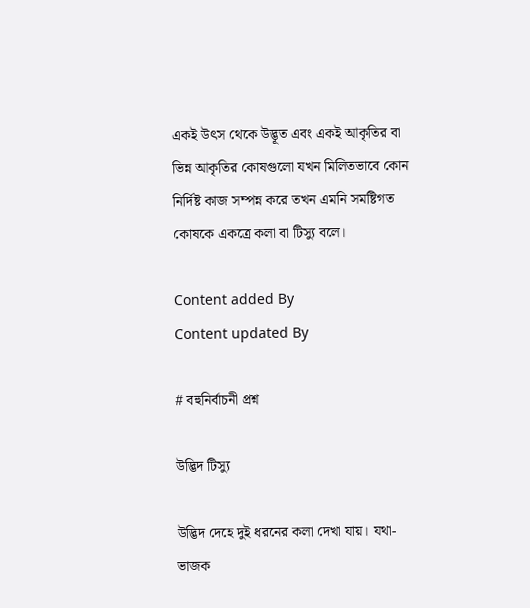একই উৎস থেকে উদ্ভূত এবং একই আকৃতির বা ভিন্ন আকৃতির কোষগুলো যখন মিলিতভাবে কোন নির্দিষ্ট কাজ সম্পন্ন করে তখন এমনি সমষ্টিগত কোষকে একত্রে কলা বা টিস্যু বলে।

Content added By
Content updated By

# বহুনির্বাচনী প্রশ্ন

উদ্ভিদ টিস্যু

উদ্ভিদ দেহে দুই ধরনের কলা দেখা যায়। যথা- ভাজক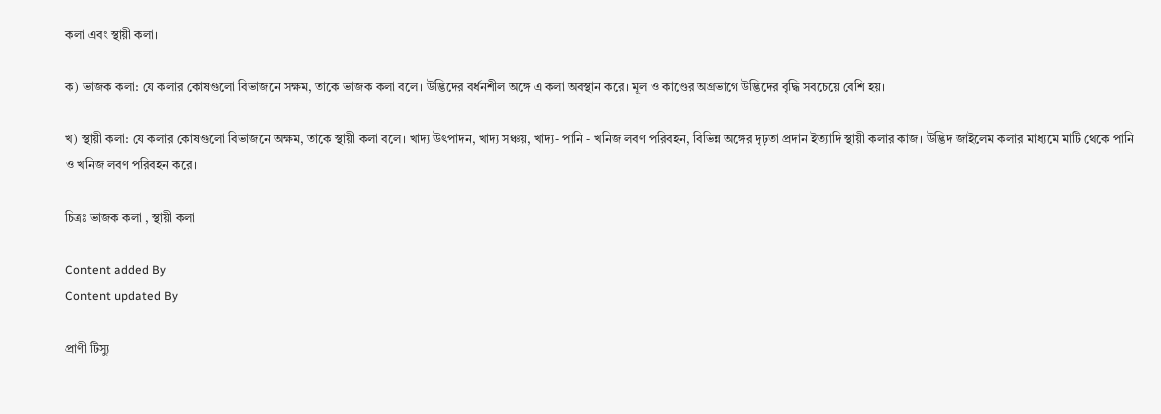কলা এবং স্থায়ী কলা।

ক) ভাজক কলা: যে কলার কোষগুলো বিভাজনে সক্ষম, তাকে ভাজক কলা বলে। উদ্ভিদের বর্ধনশীল অঙ্গে এ কলা অবস্থান করে। মূল ও কাণ্ডের অগ্রভাগে উদ্ভিদের বৃদ্ধি সবচেয়ে বেশি হয়।

খ) স্থায়ী কলা: যে কলার কোষগুলো বিভাজনে অক্ষম, তাকে স্থায়ী কলা বলে। খাদ্য উৎপাদন, খাদ্য সঞ্চয়, খাদ্য- পানি - খনিজ লবণ পরিবহন, বিভিন্ন অঙ্গের দৃঢ়তা প্রদান ইত্যাদি স্থায়ী কলার কাজ। উদ্ভিদ জাইলেম কলার মাধ্যমে মাটি থেকে পানি ও খনিজ লবণ পরিবহন করে।

চিত্রঃ ভাজক কলা , স্থায়ী কলা

Content added By
Content updated By

প্রাণী টিস্যু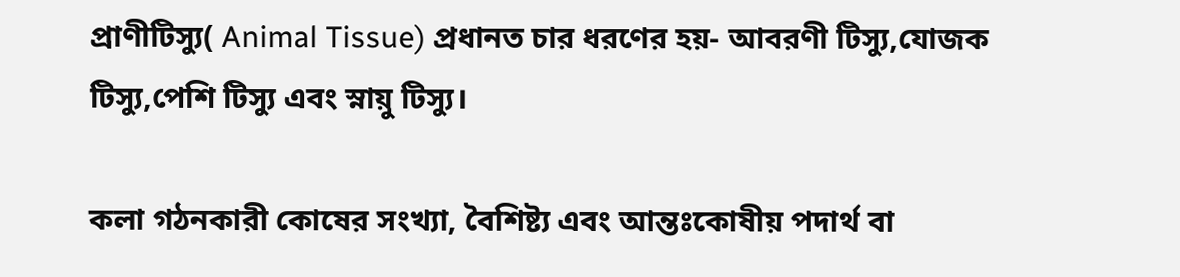প্রাণীটিস্যু( Animal Tissue) প্রধানত চার ধরণের হয়- আবরণী টিস্যু,যোজক টিস্যু,পেশি টিস্যু এবং স্নায়ু টিস্যু।

কলা গঠনকারী কোষের সংখ্যা, বৈশিষ্ট্য এবং আন্তঃকোষীয় পদার্থ বা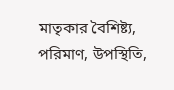মাতৃকার বৈশিষ্ট্য, পরিমাণ, উপস্থিতি,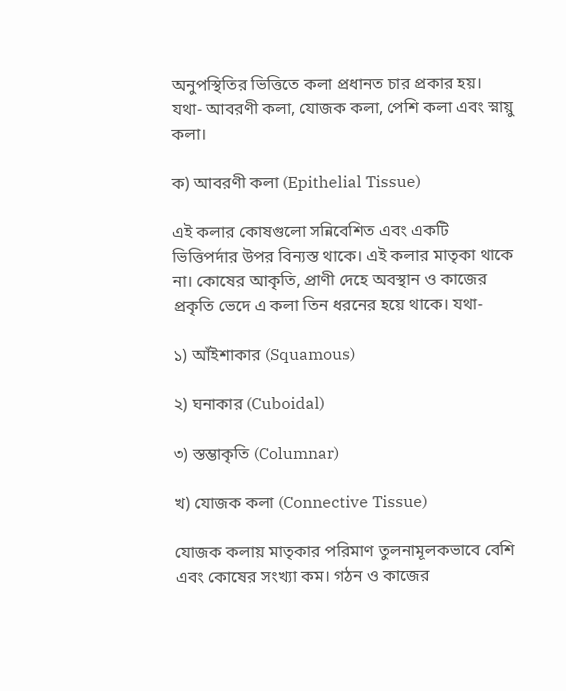অনুপস্থিতির ভিত্তিতে কলা প্রধানত চার প্রকার হয়। যথা- আবরণী কলা, যোজক কলা, পেশি কলা এবং স্নায়ু কলা।

ক) আবরণী কলা (Epithelial Tissue)

এই কলার কোষগুলো সন্নিবেশিত এবং একটি ভিত্তিপর্দার উপর বিন্যস্ত থাকে। এই কলার মাতৃকা থাকে না। কোষের আকৃতি, প্রাণী দেহে অবস্থান ও কাজের প্রকৃতি ভেদে এ কলা তিন ধরনের হয়ে থাকে। যথা-

১) আঁইশাকার (Squamous)

২) ঘনাকার (Cuboidal)

৩) স্তম্ভাকৃতি (Columnar)

খ) যোজক কলা (Connective Tissue)

যোজক কলায় মাতৃকার পরিমাণ তুলনামূলকভাবে বেশি এবং কোষের সংখ্যা কম। গঠন ও কাজের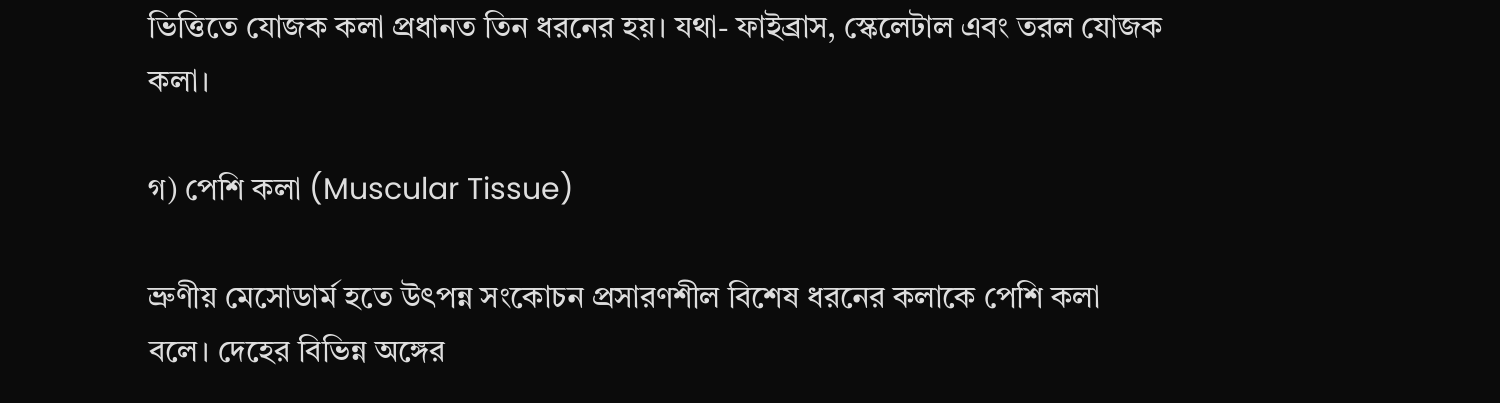ভিত্তিতে যোজক কলা প্রধানত তিন ধরনের হয়। যথা- ফাইব্রাস, স্কেলেটাল এবং তরল যোজক কলা।

গ) পেশি কলা (Muscular Tissue)

ভ্রুণীয় মেসোডার্ম হতে উৎপন্ন সংকোচন প্রসারণশীল বিশেষ ধরনের কলাকে পেশি কলা বলে। দেহের বিভিন্ন অঙ্গের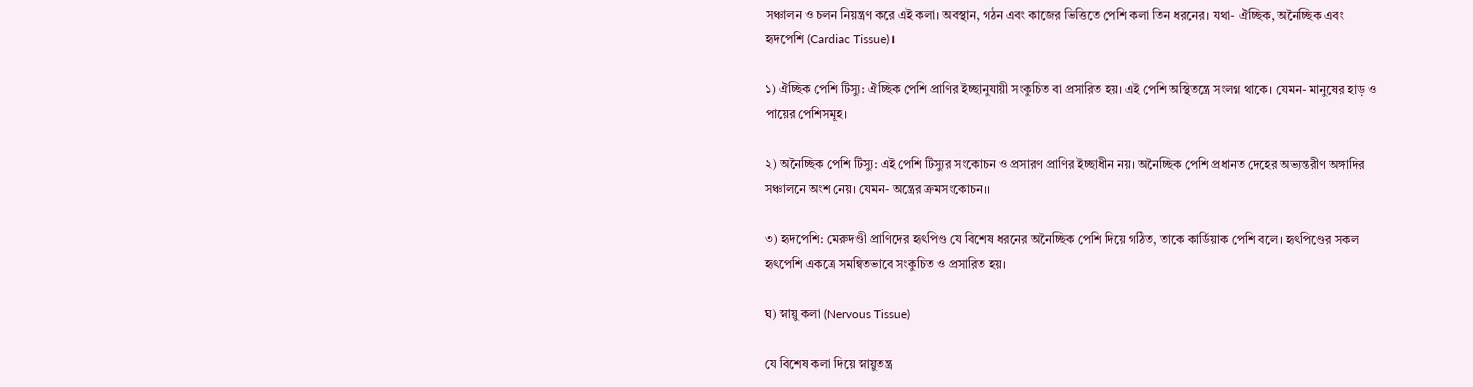সঞ্চালন ও চলন নিয়ন্ত্রণ করে এই কলা। অবস্থান, গঠন এবং কাজের ভিত্তিতে পেশি কলা তিন ধরনের। যথা- ঐচ্ছিক, অনৈচ্ছিক এবং হৃদপেশি (Cardiac Tissue)।

১) ঐচ্ছিক পেশি টিস্যু: ঐচ্ছিক পেশি প্রাণির ইচ্ছানুযায়ী সংকুচিত বা প্রসারিত হয়। এই পেশি অস্থিতন্ত্রে সংলগ্ন থাকে। যেমন- মানুষের হাড় ও পায়ের পেশিসমূহ।

২) অনৈচ্ছিক পেশি টিস্যু: এই পেশি টিস্যুর সংকোচন ও প্রসারণ প্রাণির ইচ্ছাধীন নয়। অনৈচ্ছিক পেশি প্রধানত দেহের অভ্যন্তরীণ অঙ্গাদির সঞ্চালনে অংশ নেয়। যেমন- অন্ত্রের ক্রমসংকোচন।।

৩) হৃদপেশি: মেরুদণ্ডী প্রাণিদের হৃৎপিণ্ড যে বিশেষ ধরনের অনৈচ্ছিক পেশি দিয়ে গঠিত, তাকে কার্ডিয়াক পেশি বলে। হৃৎপিণ্ডের সকল হৃৎপেশি একত্রে সমন্বিতভাবে সংকুচিত ও প্রসারিত হয়।

ঘ) স্নায়ু কলা (Nervous Tissue)

যে বিশেষ কলা দিয়ে স্নায়ুতন্ত্র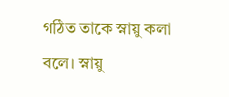গঠিত তাকে স্নায়ু কলা বলে। স্নায়ু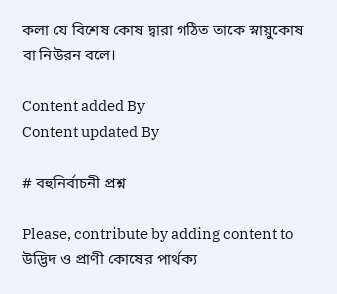কলা যে বিশেষ কোষ দ্বারা গঠিত তাকে স্নায়ুকোষ বা নিউরন বলে।

Content added By
Content updated By

# বহুনির্বাচনী প্রশ্ন

Please, contribute by adding content to উদ্ভিদ ও প্রাণী কোষের পার্থক্য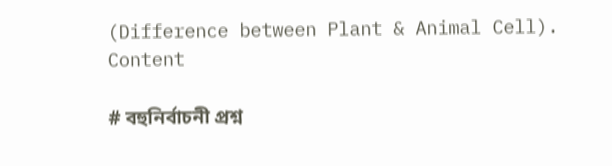(Difference between Plant & Animal Cell).
Content

# বহুনির্বাচনী প্রশ্ন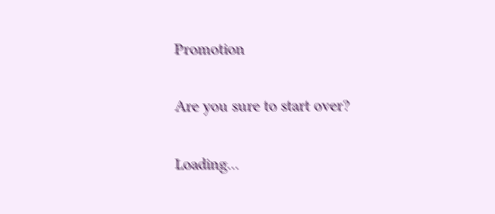Promotion

Are you sure to start over?

Loading...